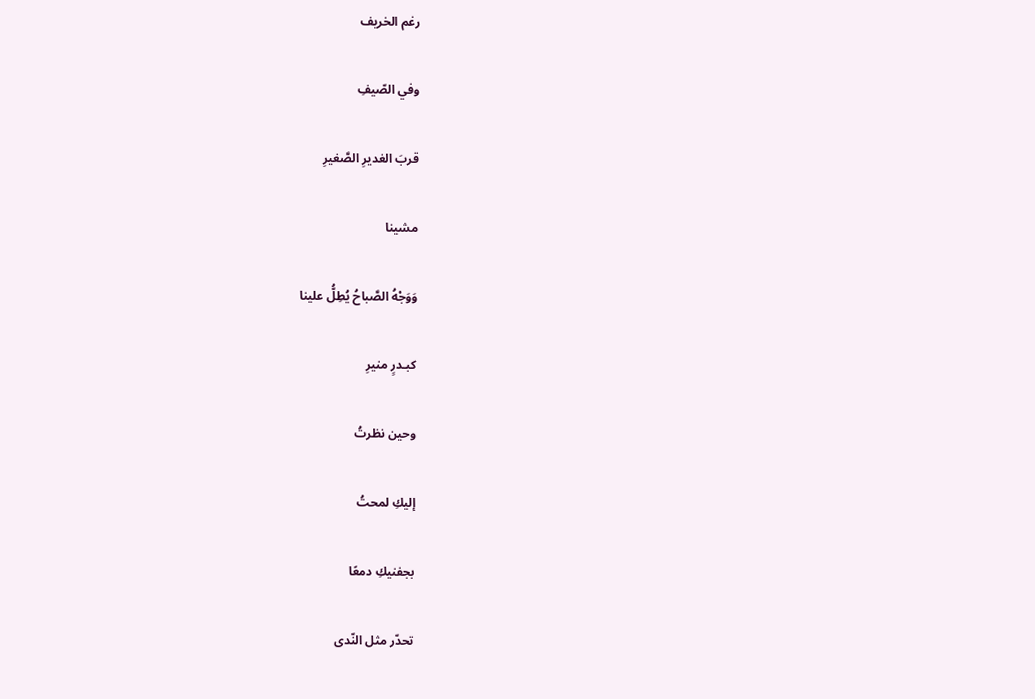رغم الخريف

وفي الصّيفِ

قربَ الغديرِ الصَّغيرِ

مشينا

وَوَجْهُ الصَّباحُ يُطِلُّ علينا

كبـدرٍ منيرِ

وحين نظرتُ

إليكِ لمحتُ

بجفنيكِ دمعًا

تحدّر مثل النّدى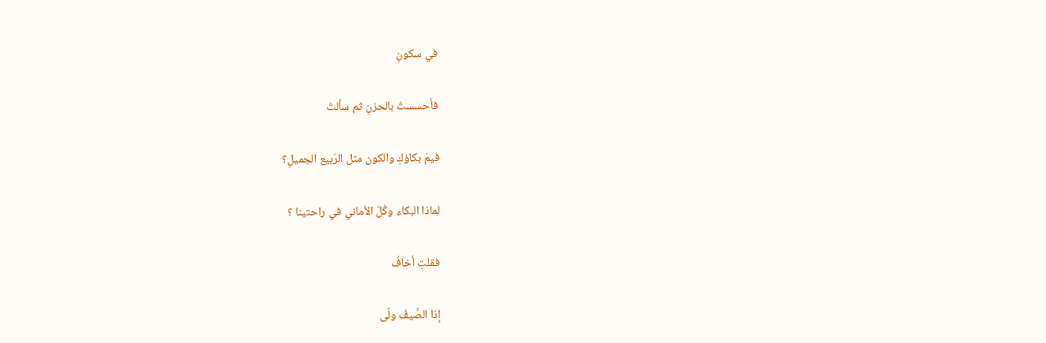في سكونِ

فأحسستُ بالحزنِ ثم سألتُ

فيمَ بكاؤكِ والكون مثل الرّبيع الجميلِ؟

لماذا البكاء وكُلّ الأماني في راحتينا ؟

فقلتِ أخافُ

إذا الصَّيفُ ولّى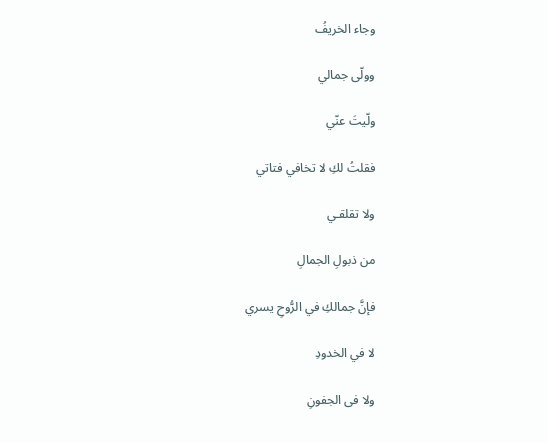وجاء الخريفُ

وولّى جمالي

ولّيتَ عنّي

فقلتُ لكِ لا تخافي فتاتي

ولا تقلقـي

من ذبولِ الجمالِ

فإنَّ جمالكِ في الرُّوحِ يسري

لا في الخدودِ

ولا فى الجفونِ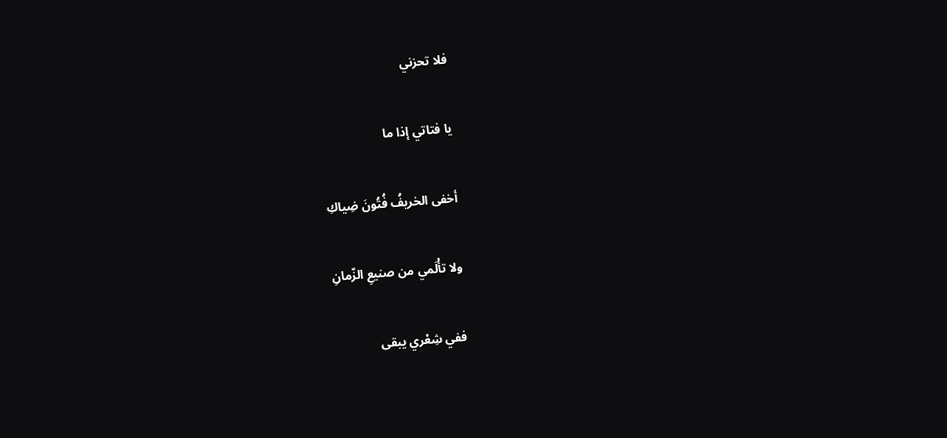فلا تحزني

يا فتاتي إذا ما

أخفى الخريفُ فُتُونَ ضِياكِ

ولا تأْلَمي من صنيعِ الزّمانِ

ففي شِعْري يبقى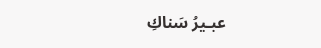عبـيرُ سَناكِ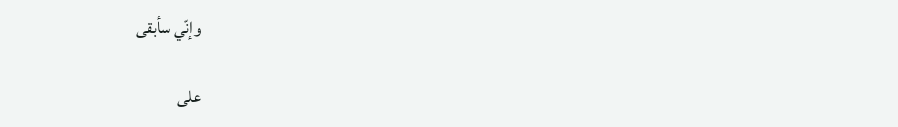وإنّي سأبقى

على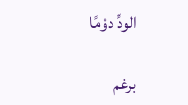الودِّ دوْمًا

برغم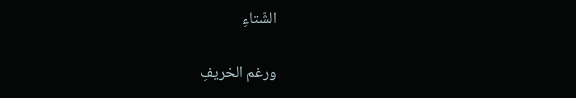الشّتاءِ

ورغم الخريفِ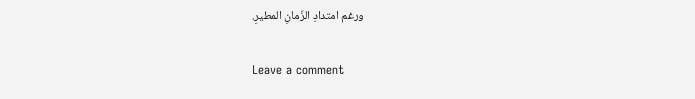ورغم امتدادِ الزّمانِ المطيرِ.

Leave a comment